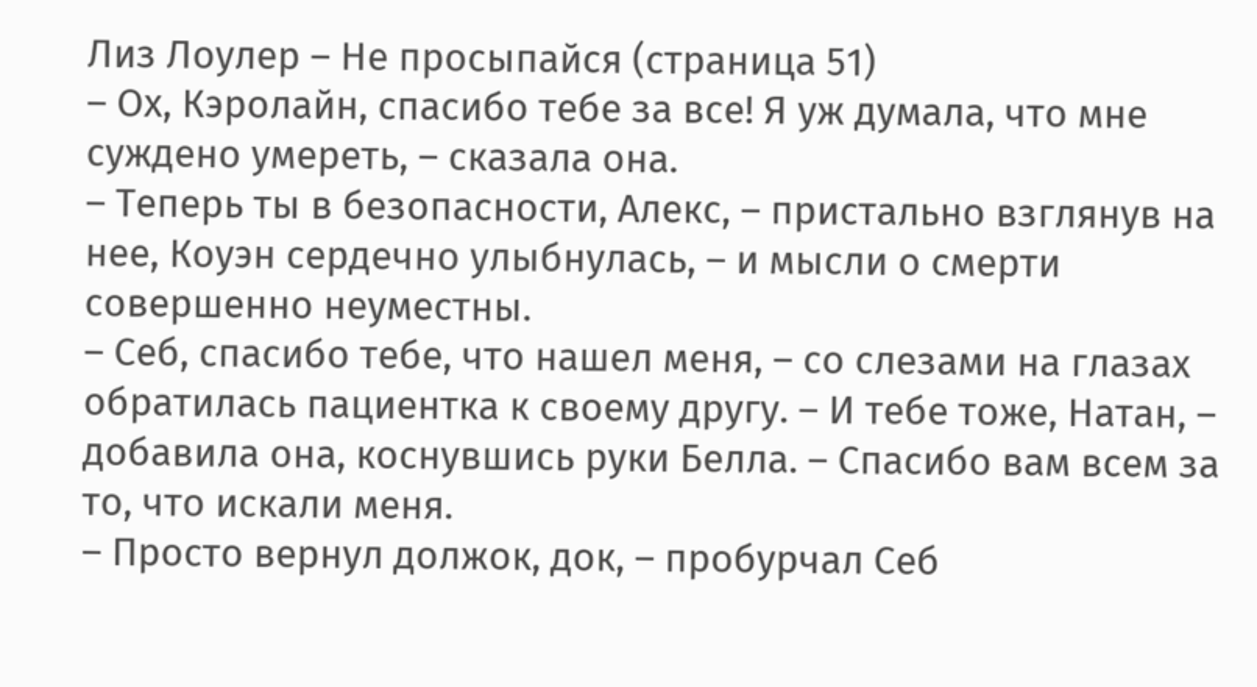Лиз Лоулер – Не просыпайся (страница 51)
– Ох, Кэролайн, спасибо тебе за все! Я уж думала, что мне суждено умереть, – сказала она.
– Теперь ты в безопасности, Алекс, – пристально взглянув на нее, Коуэн сердечно улыбнулась, – и мысли о смерти совершенно неуместны.
– Себ, спасибо тебе, что нашел меня, – со слезами на глазах обратилась пациентка к своему другу. – И тебе тоже, Натан, – добавила она, коснувшись руки Белла. – Спасибо вам всем за то, что искали меня.
– Просто вернул должок, док, – пробурчал Себ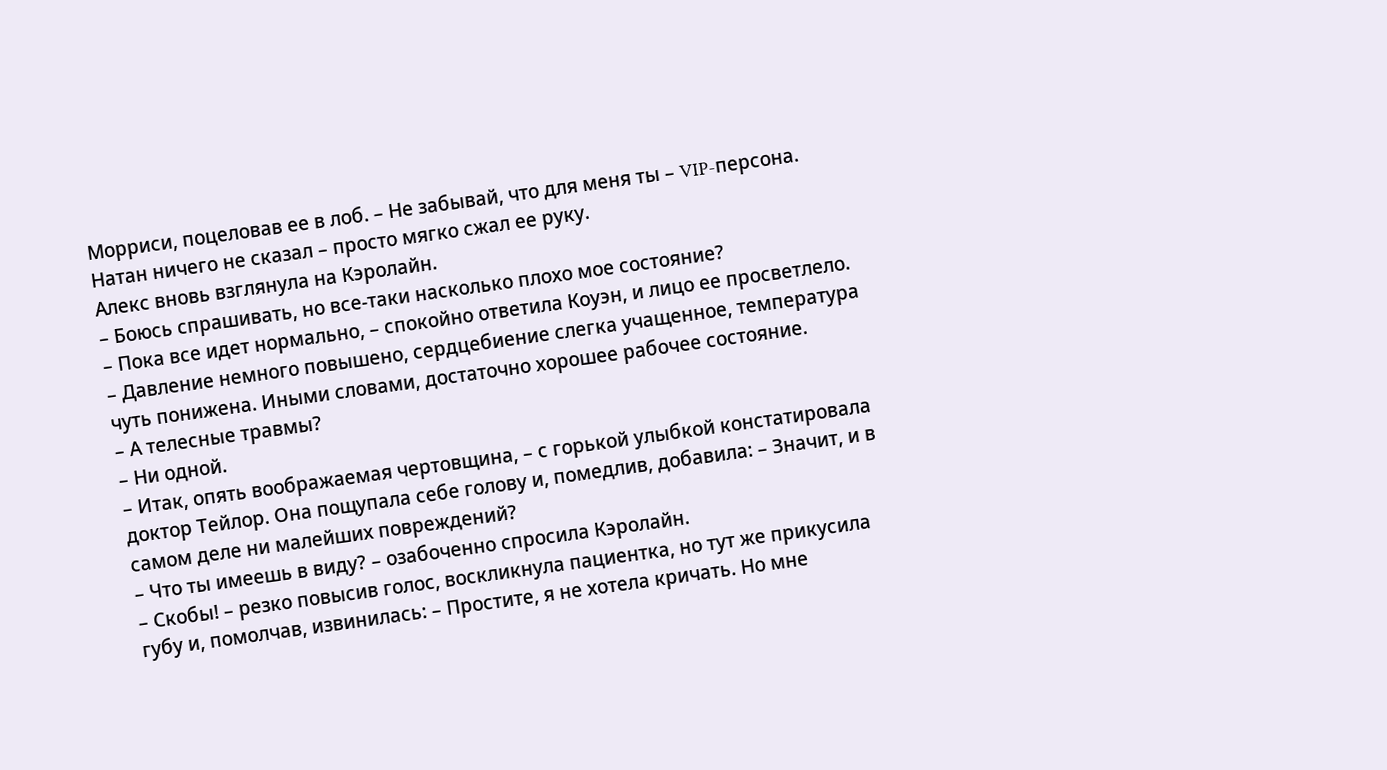Морриси, поцеловав ее в лоб. – Не забывай, что для меня ты – VIP-персона.
Натан ничего не сказал – просто мягко сжал ее руку.
Алекс вновь взглянула на Кэролайн.
– Боюсь спрашивать, но все-таки насколько плохо мое состояние?
– Пока все идет нормально, – спокойно ответила Коуэн, и лицо ее просветлело. – Давление немного повышено, сердцебиение слегка учащенное, температура чуть понижена. Иными словами, достаточно хорошее рабочее состояние.
– А телесные травмы?
– Ни одной.
– Итак, опять воображаемая чертовщина, – с горькой улыбкой констатировала доктор Тейлор. Она пощупала себе голову и, помедлив, добавила: – Значит, и в самом деле ни малейших повреждений?
– Что ты имеешь в виду? – озабоченно спросила Кэролайн.
– Скобы! – резко повысив голос, воскликнула пациентка, но тут же прикусила губу и, помолчав, извинилась: – Простите, я не хотела кричать. Но мне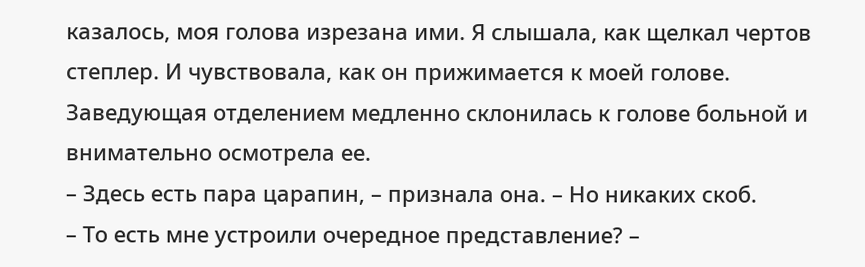казалось, моя голова изрезана ими. Я слышала, как щелкал чертов степлер. И чувствовала, как он прижимается к моей голове.
Заведующая отделением медленно склонилась к голове больной и внимательно осмотрела ее.
– Здесь есть пара царапин, – признала она. – Но никаких скоб.
– То есть мне устроили очередное представление? –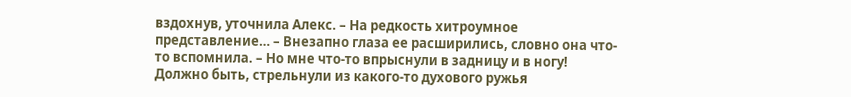вздохнув, уточнила Алекс. – На редкость хитроумное представление… – Внезапно глаза ее расширились, словно она что-то вспомнила. – Но мне что-то впрыснули в задницу и в ногу! Должно быть, стрельнули из какого-то духового ружья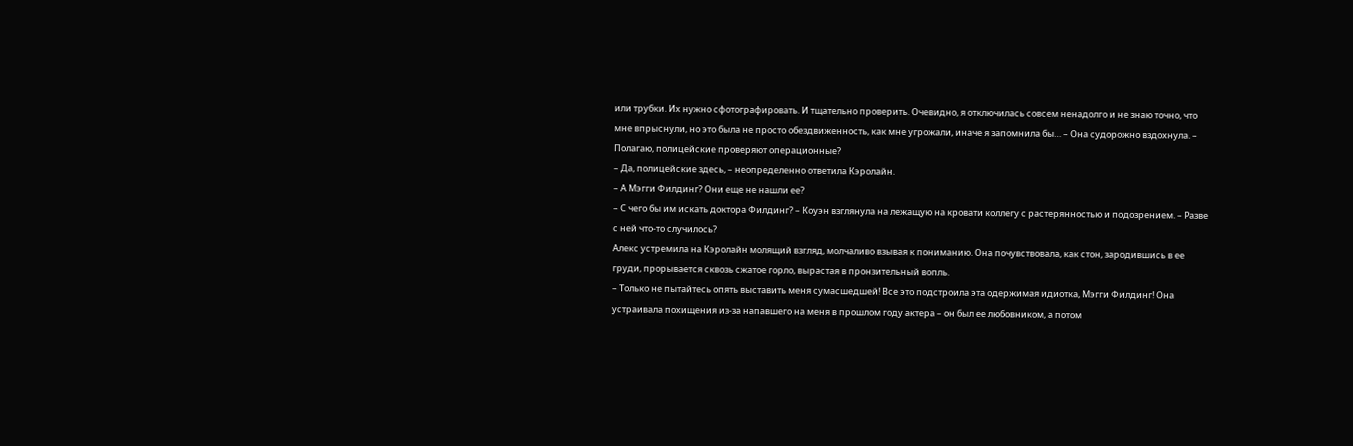или трубки. Их нужно сфотографировать. И тщательно проверить. Очевидно, я отключилась совсем ненадолго и не знаю точно, что мне впрыснули, но это была не просто обездвиженность, как мне угрожали, иначе я запомнила бы… – Она судорожно вздохнула. – Полагаю, полицейские проверяют операционные?
– Да, полицейские здесь, – неопределенно ответила Кэролайн.
– А Мэгги Филдинг? Они еще не нашли ее?
– С чего бы им искать доктора Филдинг? – Коуэн взглянула на лежащую на кровати коллегу с растерянностью и подозрением. – Разве с ней что-то случилось?
Алекс устремила на Кэролайн молящий взгляд, молчаливо взывая к пониманию. Она почувствовала, как стон, зародившись в ее груди, прорывается сквозь сжатое горло, вырастая в пронзительный вопль.
– Только не пытайтесь опять выставить меня сумасшедшей! Все это подстроила эта одержимая идиотка, Мэгги Филдинг! Она устраивала похищения из-за напавшего на меня в прошлом году актера – он был ее любовником, а потом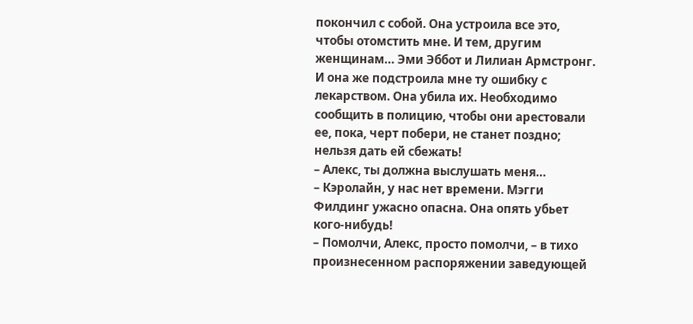покончил с собой. Она устроила все это, чтобы отомстить мне. И тем, другим женщинам… Эми Эббот и Лилиан Армстронг. И она же подстроила мне ту ошибку с лекарством. Она убила их. Необходимо сообщить в полицию, чтобы они арестовали ее, пока, черт побери, не станет поздно; нельзя дать ей сбежать!
– Алекс, ты должна выслушать меня…
– Кэролайн, у нас нет времени. Мэгги Филдинг ужасно опасна. Она опять убьет кого-нибудь!
– Помолчи, Алекс, просто помолчи, – в тихо произнесенном распоряжении заведующей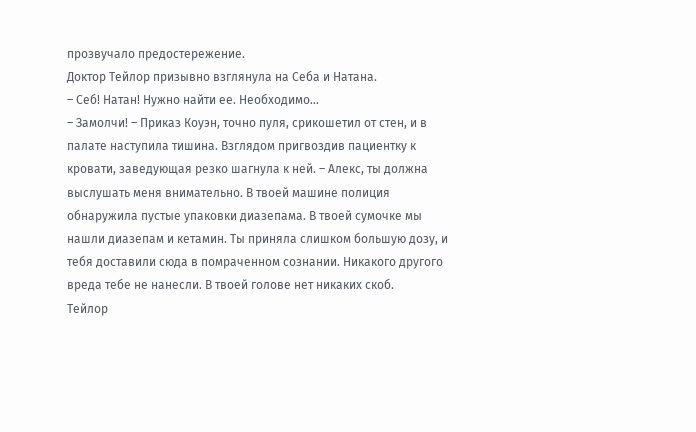прозвучало предостережение.
Доктор Тейлор призывно взглянула на Себа и Натана.
– Себ! Натан! Нужно найти ее. Необходимо…
– Замолчи! – Приказ Коуэн, точно пуля, срикошетил от стен, и в палате наступила тишина. Взглядом пригвоздив пациентку к кровати, заведующая резко шагнула к ней. – Алекс, ты должна выслушать меня внимательно. В твоей машине полиция обнаружила пустые упаковки диазепама. В твоей сумочке мы нашли диазепам и кетамин. Ты приняла слишком большую дозу, и тебя доставили сюда в помраченном сознании. Никакого другого вреда тебе не нанесли. В твоей голове нет никаких скоб.
Тейлор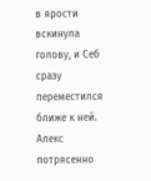в ярости вскинула голову, и Себ сразу переместился ближе к ней. Алекс потрясенно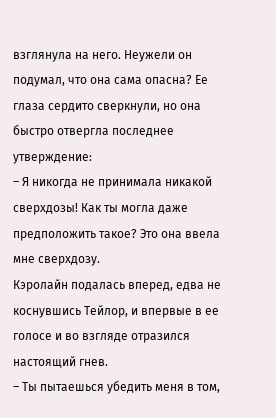взглянула на него. Неужели он подумал, что она сама опасна? Ее глаза сердито сверкнули, но она быстро отвергла последнее утверждение:
– Я никогда не принимала никакой сверхдозы! Как ты могла даже предположить такое? Это она ввела мне сверхдозу.
Кэролайн подалась вперед, едва не коснувшись Тейлор, и впервые в ее голосе и во взгляде отразился настоящий гнев.
– Ты пытаешься убедить меня в том,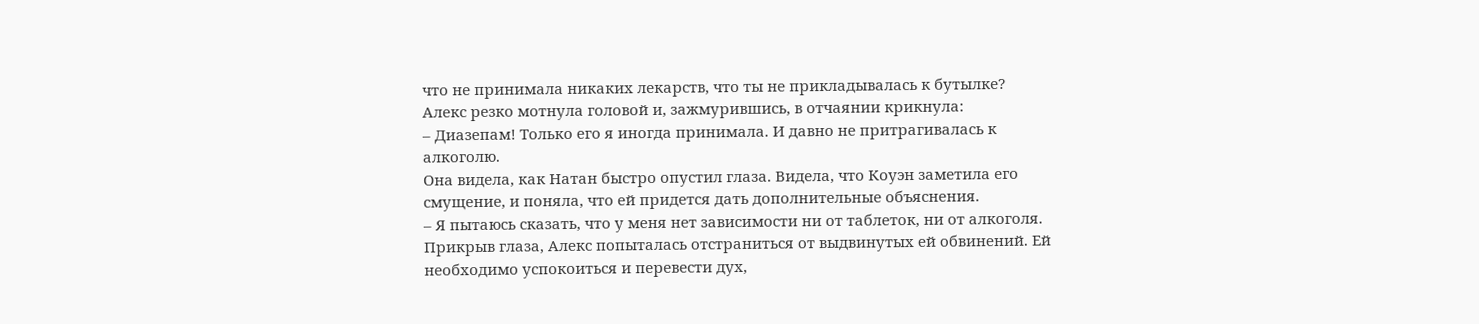что не принимала никаких лекарств, что ты не прикладывалась к бутылке?
Алекс резко мотнула головой и, зажмурившись, в отчаянии крикнула:
– Диазепам! Только его я иногда принимала. И давно не притрагивалась к алкоголю.
Она видела, как Натан быстро опустил глаза. Видела, что Коуэн заметила его смущение, и поняла, что ей придется дать дополнительные объяснения.
– Я пытаюсь сказать, что у меня нет зависимости ни от таблеток, ни от алкоголя.
Прикрыв глаза, Алекс попыталась отстраниться от выдвинутых ей обвинений. Ей необходимо успокоиться и перевести дух,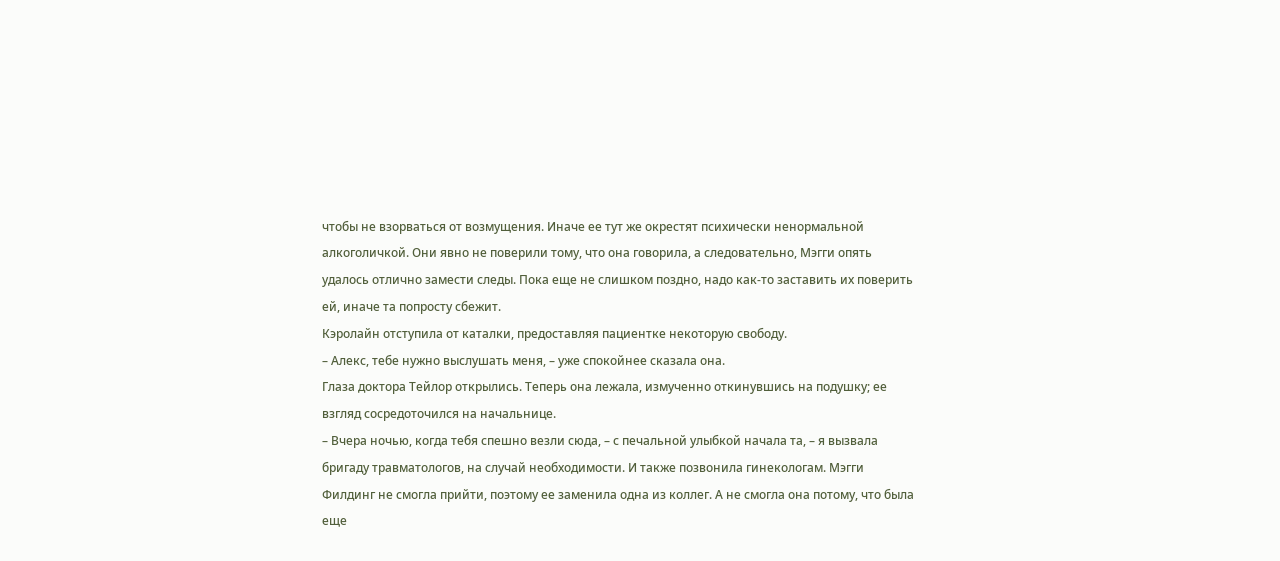чтобы не взорваться от возмущения. Иначе ее тут же окрестят психически ненормальной алкоголичкой. Они явно не поверили тому, что она говорила, а следовательно, Мэгги опять удалось отлично замести следы. Пока еще не слишком поздно, надо как-то заставить их поверить ей, иначе та попросту сбежит.
Кэролайн отступила от каталки, предоставляя пациентке некоторую свободу.
– Алекс, тебе нужно выслушать меня, – уже спокойнее сказала она.
Глаза доктора Тейлор открылись. Теперь она лежала, измученно откинувшись на подушку; ее взгляд сосредоточился на начальнице.
– Вчера ночью, когда тебя спешно везли сюда, – с печальной улыбкой начала та, – я вызвала бригаду травматологов, на случай необходимости. И также позвонила гинекологам. Мэгги Филдинг не смогла прийти, поэтому ее заменила одна из коллег. А не смогла она потому, что была еще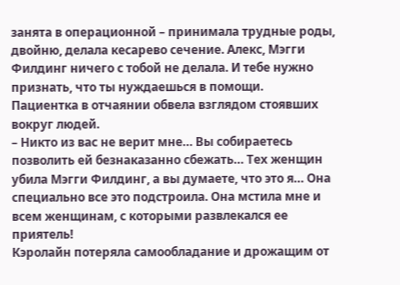занята в операционной – принимала трудные роды, двойню, делала кесарево сечение. Алекс, Мэгги Филдинг ничего с тобой не делала. И тебе нужно признать, что ты нуждаешься в помощи.
Пациентка в отчаянии обвела взглядом стоявших вокруг людей.
– Никто из вас не верит мне… Вы собираетесь позволить ей безнаказанно сбежать… Тех женщин убила Мэгги Филдинг, а вы думаете, что это я… Она специально все это подстроила. Она мстила мне и всем женщинам, с которыми развлекался ее приятель!
Кэролайн потеряла самообладание и дрожащим от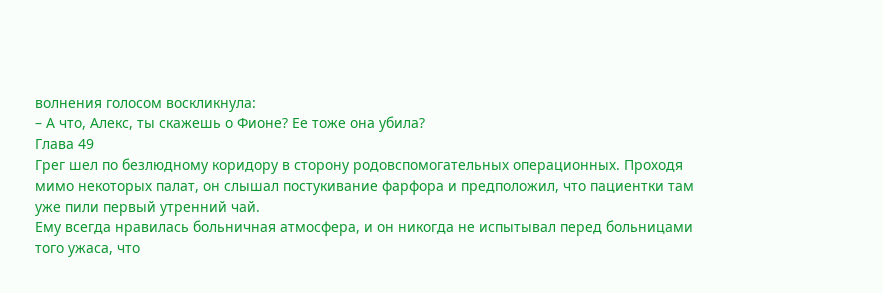волнения голосом воскликнула:
– А что, Алекс, ты скажешь о Фионе? Ее тоже она убила?
Глава 49
Грег шел по безлюдному коридору в сторону родовспомогательных операционных. Проходя мимо некоторых палат, он слышал постукивание фарфора и предположил, что пациентки там уже пили первый утренний чай.
Ему всегда нравилась больничная атмосфера, и он никогда не испытывал перед больницами того ужаса, что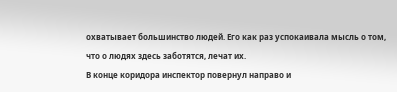охватывает большинство людей. Его как раз успокаивала мысль о том, что о людях здесь заботятся, лечат их.
В конце коридора инспектор повернул направо и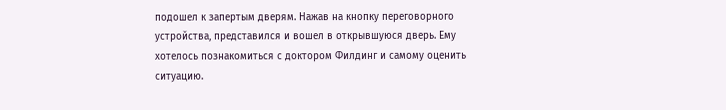подошел к запертым дверям. Нажав на кнопку переговорного устройства, представился и вошел в открывшуюся дверь. Ему хотелось познакомиться с доктором Филдинг и самому оценить ситуацию.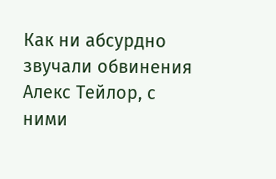Как ни абсурдно звучали обвинения Алекс Тейлор, с ними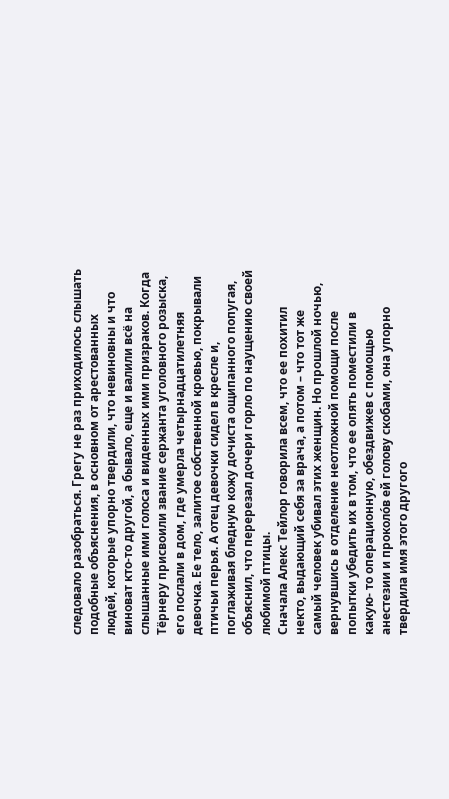следовало разобраться. Грегу не раз приходилось слышать подобные объяснения, в основном от арестованных людей, которые упорно твердили, что невиновны и что виноват кто-то другой, а бывало, еще и валили всё на слышанные ими голоса и виденных ими призраков. Когда Тёрнеру присвоили звание сержанта уголовного розыска, его послали в дом, где умерла четырнадцатилетняя девочка. Ее тело, залитое собственной кровью, покрывали птичьи перья. А отец девочки сидел в кресле и, поглаживая бледную кожу дочиста ощипанного попугая, объяснил, что перерезал дочери горло по наущению своей любимой птицы.
Сначала Алекс Тейлор говорила всем, что ее похитил некто, выдающий себя за врача, а потом – что тот же самый человек убивал этих женщин. Но прошлой ночью, вернувшись в отделение неотложной помощи после попытки убедить их в том, что ее опять поместили в какую- то операционную, обездвижев с помощью анестезии и проколо́в ей голову скобами, она упорно твердила имя этого другого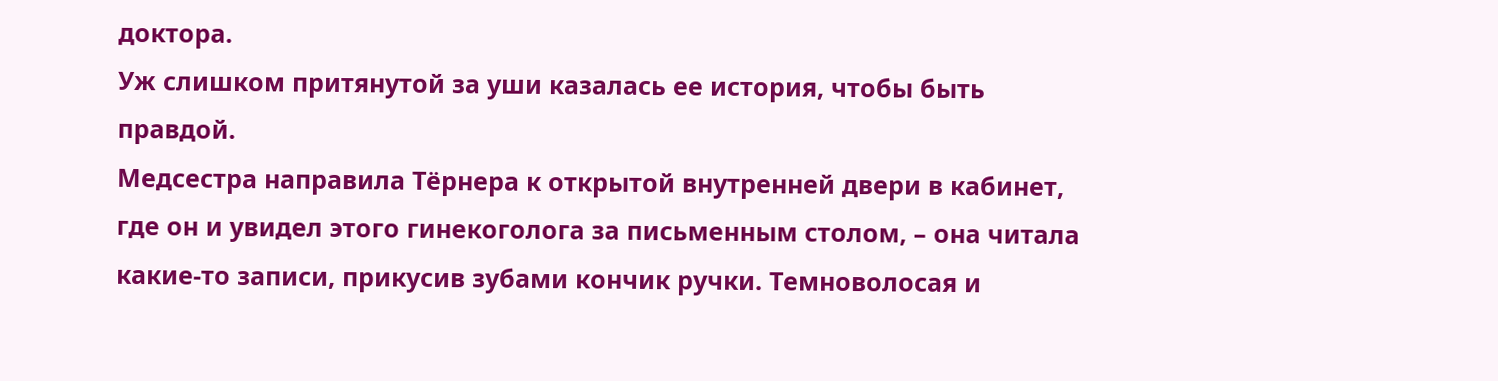доктора.
Уж слишком притянутой за уши казалась ее история, чтобы быть правдой.
Медсестра направила Тёрнера к открытой внутренней двери в кабинет, где он и увидел этого гинекоголога за письменным столом, – она читала какие-то записи, прикусив зубами кончик ручки. Темноволосая и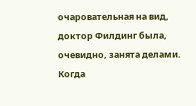очаровательная на вид, доктор Филдинг была, очевидно, занята делами. Когда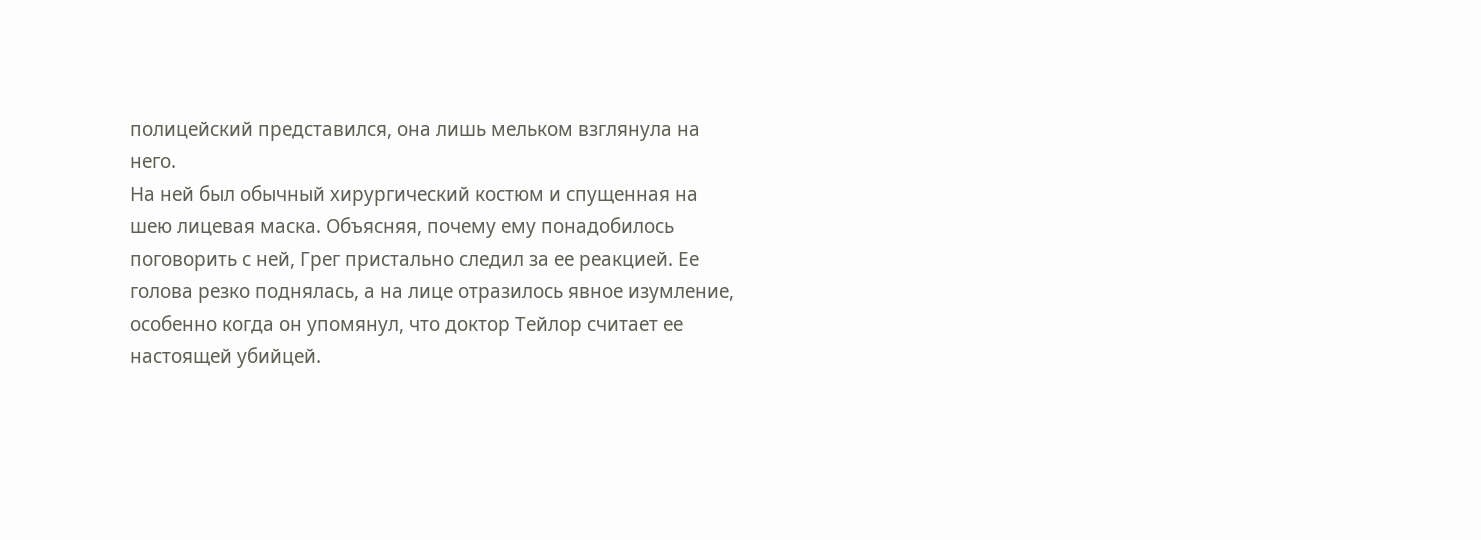полицейский представился, она лишь мельком взглянула на него.
На ней был обычный хирургический костюм и спущенная на шею лицевая маска. Объясняя, почему ему понадобилось поговорить с ней, Грег пристально следил за ее реакцией. Ее голова резко поднялась, а на лице отразилось явное изумление, особенно когда он упомянул, что доктор Тейлор считает ее настоящей убийцей.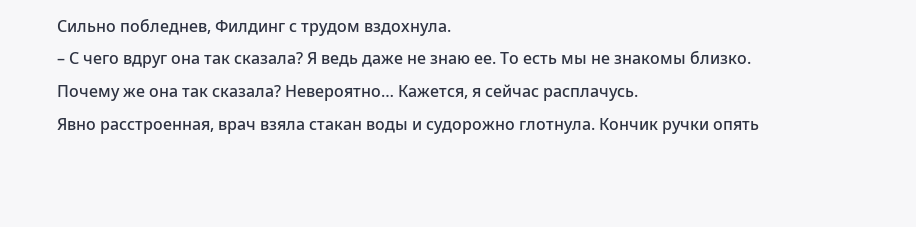Сильно побледнев, Филдинг с трудом вздохнула.
– С чего вдруг она так сказала? Я ведь даже не знаю ее. То есть мы не знакомы близко. Почему же она так сказала? Невероятно… Кажется, я сейчас расплачусь.
Явно расстроенная, врач взяла стакан воды и судорожно глотнула. Кончик ручки опять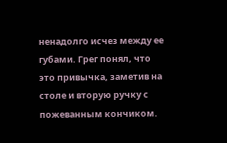ненадолго исчез между ее губами. Грег понял, что это привычка, заметив на столе и вторую ручку с пожеванным кончиком.